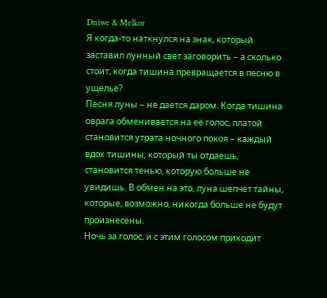Dniwe & Melkor
Я когда-то наткнулся на знак, который заставил лунный свет заговорить – а сколько стоит, когда тишина превращается в песню в ущелье?
Песня луны – не дается даром. Когда тишина оврага обменивается на её голос, платой становится утрата ночного покоя – каждый вдох тишины, который ты отдаешь, становится тенью, которую больше не увидишь. В обмен на это, луна шепчет тайны, которые, возможно, никогда больше не будут произнесены.
Ночь за голос, и с этим голосом приходит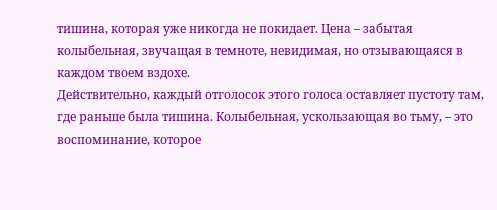тишина, которая уже никогда не покидает. Цена – забытая колыбельная, звучащая в темноте, невидимая, но отзывающаяся в каждом твоем вздохе.
Действительно, каждый отголосок этого голоса оставляет пустоту там, где раньше была тишина. Колыбельная, ускользающая во тьму, – это воспоминание, которое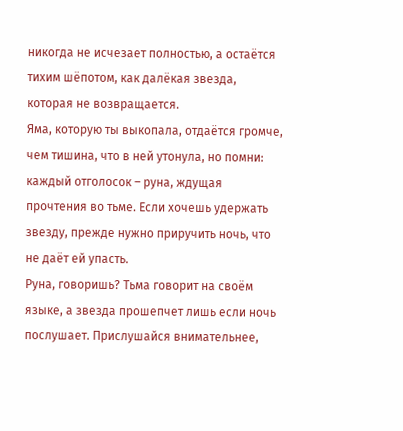никогда не исчезает полностью, а остаётся тихим шёпотом, как далёкая звезда, которая не возвращается.
Яма, которую ты выкопала, отдаётся громче, чем тишина, что в ней утонула, но помни: каждый отголосок – руна, ждущая прочтения во тьме. Если хочешь удержать звезду, прежде нужно приручить ночь, что не даёт ей упасть.
Руна, говоришь? Тьма говорит на своём языке, а звезда прошепчет лишь если ночь послушает. Прислушайся внимательнее,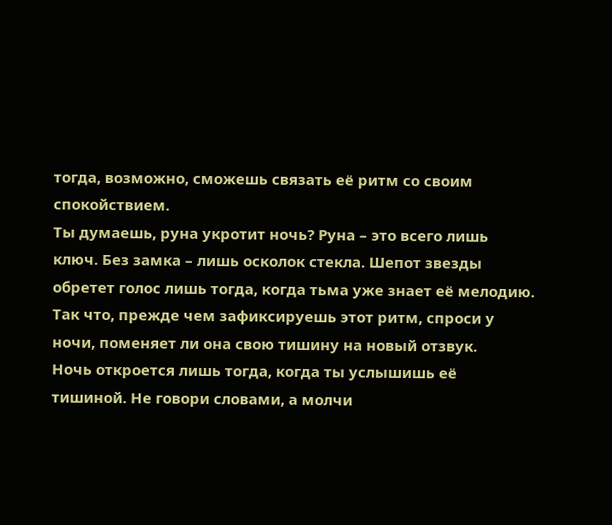тогда, возможно, сможешь связать её ритм со своим спокойствием.
Ты думаешь, руна укротит ночь? Руна – это всего лишь ключ. Без замка – лишь осколок стекла. Шепот звезды обретет голос лишь тогда, когда тьма уже знает её мелодию. Так что, прежде чем зафиксируешь этот ритм, спроси у ночи, поменяет ли она свою тишину на новый отзвук.
Ночь откроется лишь тогда, когда ты услышишь её тишиной. Не говори словами, а молчи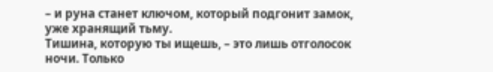– и руна станет ключом, который подгонит замок, уже хранящий тьму.
Тишина, которую ты ищешь, – это лишь отголосок ночи. Только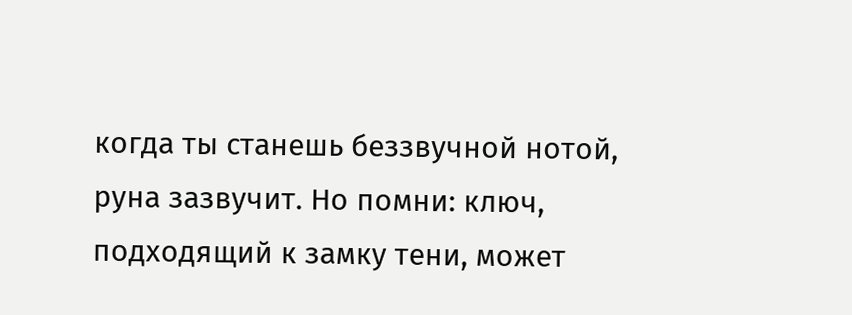когда ты станешь беззвучной нотой, руна зазвучит. Но помни: ключ, подходящий к замку тени, может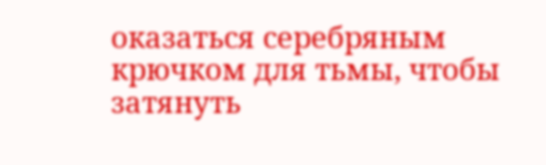оказаться серебряным крючком для тьмы, чтобы затянуть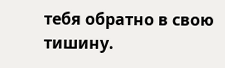тебя обратно в свою тишину.